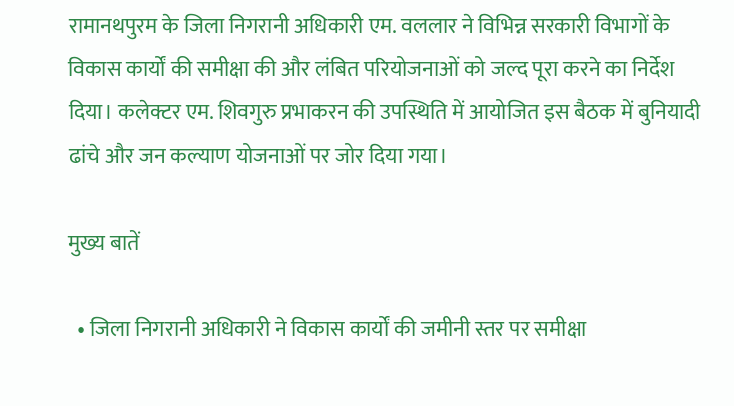रामानथपुरम के जिला निगरानी अधिकारी एम. वललार ने विभिन्न सरकारी विभागों के विकास कार्यों की समीक्षा की और लंबित परियोजनाओं को जल्द पूरा करने का निर्देश दिया। कलेक्टर एम. शिवगुरु प्रभाकरन की उपस्थिति में आयोजित इस बैठक में बुनियादी ढांचे और जन कल्याण योजनाओं पर जोर दिया गया।

मुख्य बातें

  • जिला निगरानी अधिकारी ने विकास कार्यों की जमीनी स्तर पर समीक्षा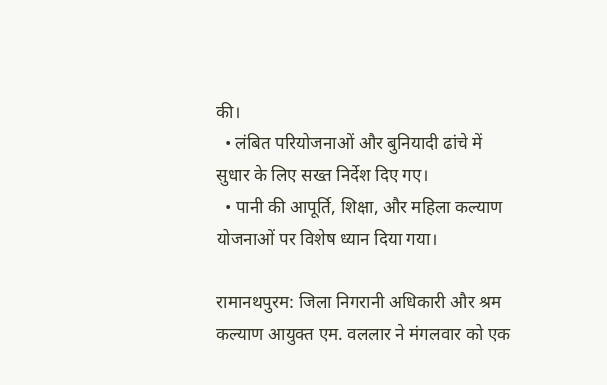की।
  • लंबित परियोजनाओं और बुनियादी ढांचे में सुधार के लिए सख्त निर्देश दिए गए।
  • पानी की आपूर्ति, शिक्षा, और महिला कल्याण योजनाओं पर विशेष ध्यान दिया गया।

रामानथपुरम: जिला निगरानी अधिकारी और श्रम कल्याण आयुक्त एम. वललार ने मंगलवार को एक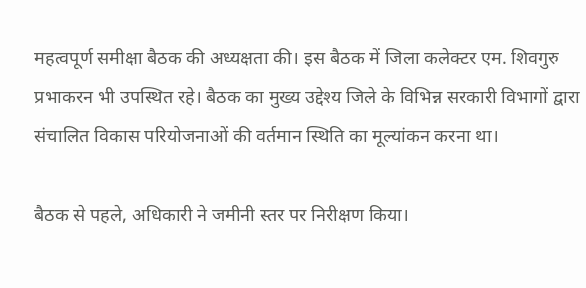महत्वपूर्ण समीक्षा बैठक की अध्यक्षता की। इस बैठक में जिला कलेक्टर एम. शिवगुरु प्रभाकरन भी उपस्थित रहे। बैठक का मुख्य उद्देश्य जिले के विभिन्न सरकारी विभागों द्वारा संचालित विकास परियोजनाओं की वर्तमान स्थिति का मूल्यांकन करना था।

बैठक से पहले, अधिकारी ने जमीनी स्तर पर निरीक्षण किया।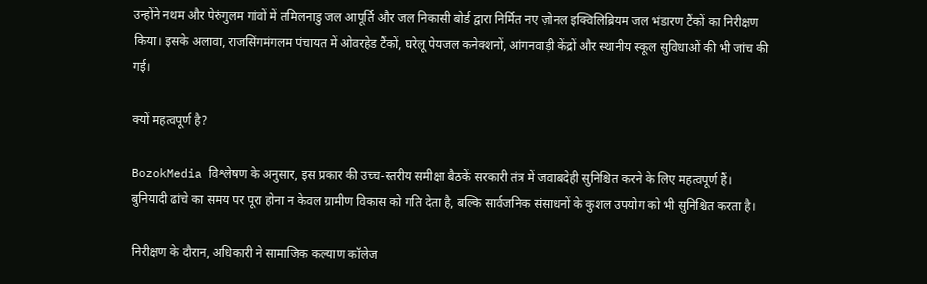उन्होंने नथम और पेरुंगुलम गांवों में तमिलनाडु जल आपूर्ति और जल निकासी बोर्ड द्वारा निर्मित नए ज़ोनल इक्विलिब्रियम जल भंडारण टैंकों का निरीक्षण किया। इसके अलावा, राजसिंगमंगलम पंचायत में ओवरहेड टैंकों, घरेलू पेयजल कनेक्शनों, आंगनवाड़ी केंद्रों और स्थानीय स्कूल सुविधाओं की भी जांच की गई।

क्यों महत्वपूर्ण है?

BozokMedia विश्लेषण के अनुसार, इस प्रकार की उच्च-स्तरीय समीक्षा बैठकें सरकारी तंत्र में जवाबदेही सुनिश्चित करने के लिए महत्वपूर्ण हैं। बुनियादी ढांचे का समय पर पूरा होना न केवल ग्रामीण विकास को गति देता है, बल्कि सार्वजनिक संसाधनों के कुशल उपयोग को भी सुनिश्चित करता है।

निरीक्षण के दौरान, अधिकारी ने सामाजिक कल्याण कॉलेज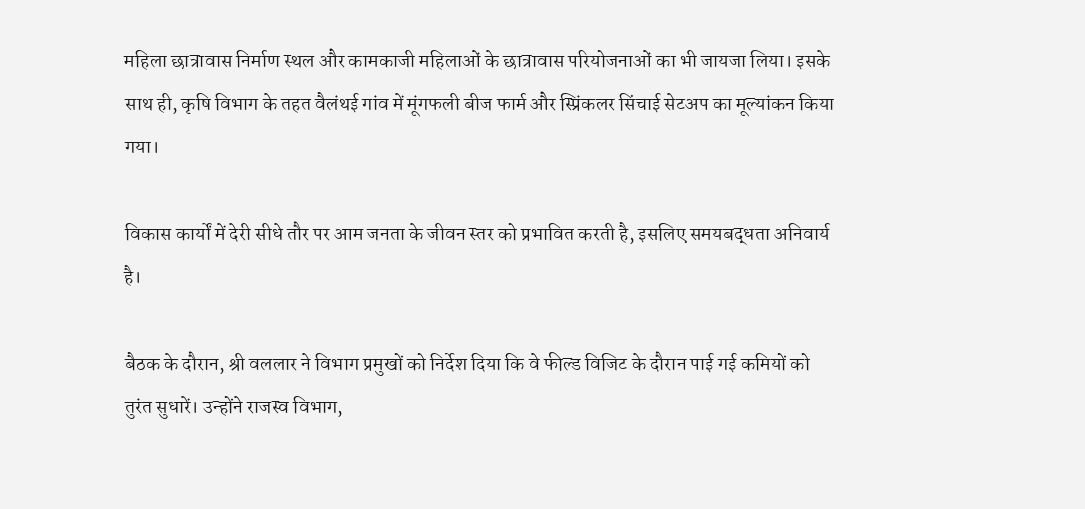महिला छात्रावास निर्माण स्थल और कामकाजी महिलाओं के छात्रावास परियोजनाओं का भी जायजा लिया। इसके साथ ही, कृषि विभाग के तहत वैलंथई गांव में मूंगफली बीज फार्म और स्प्रिंकलर सिंचाई सेटअप का मूल्यांकन किया गया।

विकास कार्यों में देरी सीधे तौर पर आम जनता के जीवन स्तर को प्रभावित करती है, इसलिए समयबद्धता अनिवार्य है।

बैठक के दौरान, श्री वललार ने विभाग प्रमुखों को निर्देश दिया कि वे फील्ड विजिट के दौरान पाई गई कमियों को तुरंत सुधारें। उन्होंने राजस्व विभाग,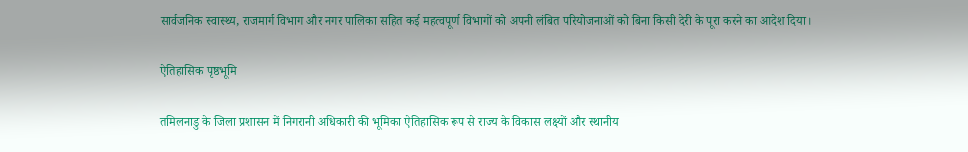सार्वजनिक स्वास्थ्य, राजमार्ग विभाग और नगर पालिका सहित कई महत्वपूर्ण विभागों को अपनी लंबित परियोजनाओं को बिना किसी देरी के पूरा करने का आदेश दिया।

ऐतिहासिक पृष्ठभूमि

तमिलनाडु के जिला प्रशासन में निगरानी अधिकारी की भूमिका ऐतिहासिक रूप से राज्य के विकास लक्ष्यों और स्थानीय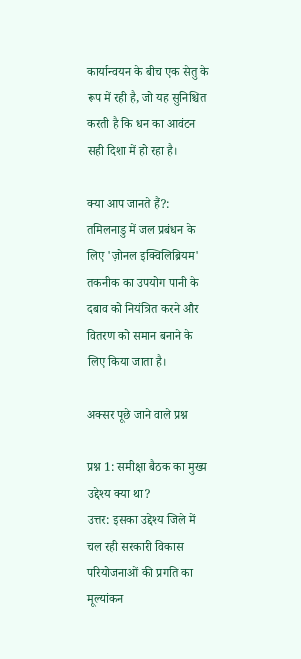कार्यान्वयन के बीच एक सेतु के रूप में रही है, जो यह सुनिश्चित करती है कि धन का आवंटन सही दिशा में हो रहा है।

क्या आप जानते हैं?: तमिलनाडु में जल प्रबंधन के लिए 'ज़ोनल इक्विलिब्रियम' तकनीक का उपयोग पानी के दबाव को नियंत्रित करने और वितरण को समान बनाने के लिए किया जाता है।

अक्सर पूछे जाने वाले प्रश्न

प्रश्न 1: समीक्षा बैठक का मुख्य उद्देश्य क्या था?
उत्तर: इसका उद्देश्य जिले में चल रही सरकारी विकास परियोजनाओं की प्रगति का मूल्यांकन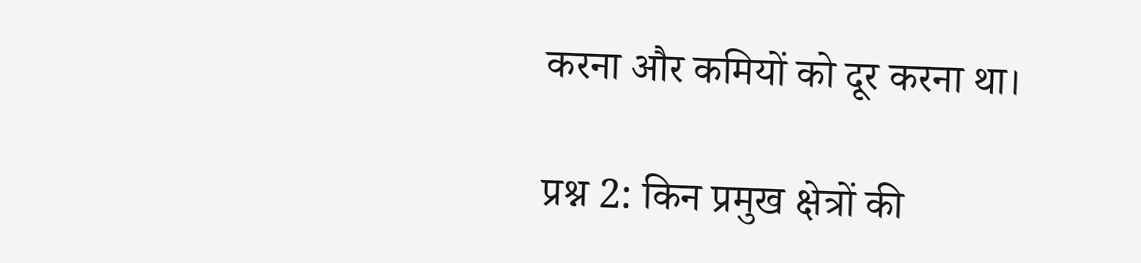करना और कमियों को दूर करना था।

प्रश्न 2: किन प्रमुख क्षेत्रों की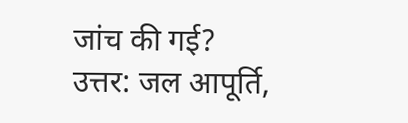जांच की गई?
उत्तर: जल आपूर्ति,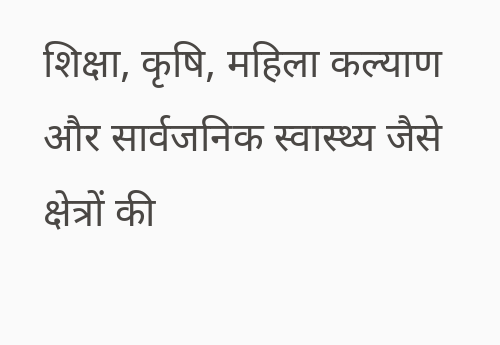शिक्षा, कृषि, महिला कल्याण और सार्वजनिक स्वास्थ्य जैसे क्षेत्रों की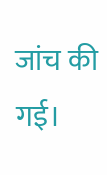जांच की गई।